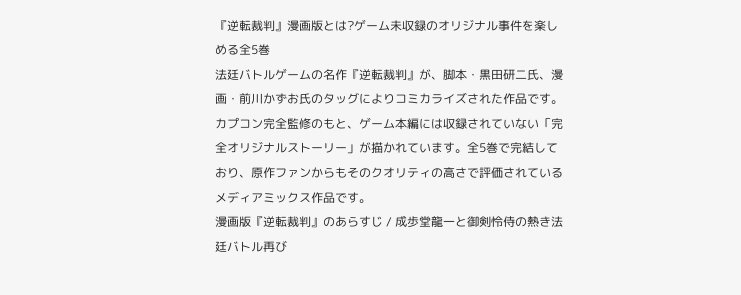『逆転裁判』漫画版とは?ゲーム未収録のオリジナル事件を楽しめる全5巻
法廷バトルゲームの名作『逆転裁判』が、脚本・黒田研二氏、漫画・前川かずお氏のタッグによりコミカライズされた作品です。カプコン完全監修のもと、ゲーム本編には収録されていない「完全オリジナルストーリー」が描かれています。全5巻で完結しており、原作ファンからもそのクオリティの高さで評価されているメディアミックス作品です。
漫画版『逆転裁判』のあらすじ / 成歩堂龍一と御剣怜侍の熱き法廷バトル再び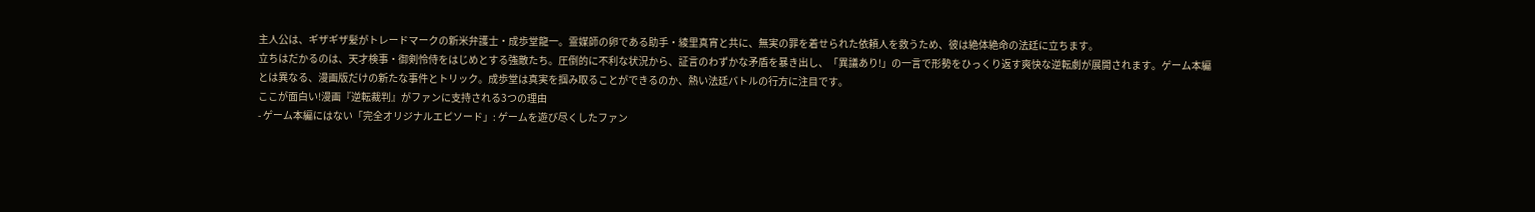主人公は、ギザギザ髪がトレードマークの新米弁護士・成歩堂龍一。霊媒師の卵である助手・綾里真宵と共に、無実の罪を着せられた依頼人を救うため、彼は絶体絶命の法廷に立ちます。
立ちはだかるのは、天才検事・御剣怜侍をはじめとする強敵たち。圧倒的に不利な状況から、証言のわずかな矛盾を暴き出し、「異議あり!」の一言で形勢をひっくり返す爽快な逆転劇が展開されます。ゲーム本編とは異なる、漫画版だけの新たな事件とトリック。成歩堂は真実を掴み取ることができるのか、熱い法廷バトルの行方に注目です。
ここが面白い!漫画『逆転裁判』がファンに支持される3つの理由
- ゲーム本編にはない「完全オリジナルエピソード」: ゲームを遊び尽くしたファン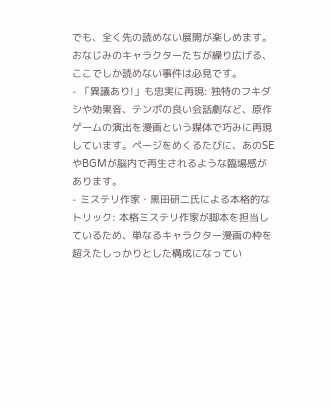でも、全く先の読めない展開が楽しめます。おなじみのキャラクターたちが繰り広げる、ここでしか読めない事件は必見です。
- 「異議あり!」も忠実に再現: 独特のフキダシや効果音、テンポの良い会話劇など、原作ゲームの演出を漫画という媒体で巧みに再現しています。ページをめくるたびに、あのSEやBGMが脳内で再生されるような臨場感があります。
- ミステリ作家・黒田研二氏による本格的なトリック: 本格ミステリ作家が脚本を担当しているため、単なるキャラクター漫画の枠を超えたしっかりとした構成になってい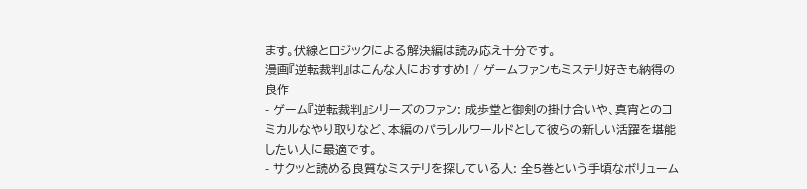ます。伏線とロジックによる解決編は読み応え十分です。
漫画『逆転裁判』はこんな人におすすめ! / ゲームファンもミステリ好きも納得の良作
- ゲーム『逆転裁判』シリーズのファン: 成歩堂と御剣の掛け合いや、真宵とのコミカルなやり取りなど、本編のパラレルワールドとして彼らの新しい活躍を堪能したい人に最適です。
- サクッと読める良質なミステリを探している人: 全5巻という手頃なボリューム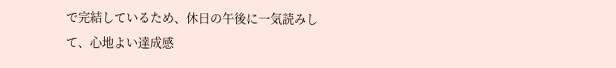で完結しているため、休日の午後に一気読みして、心地よい達成感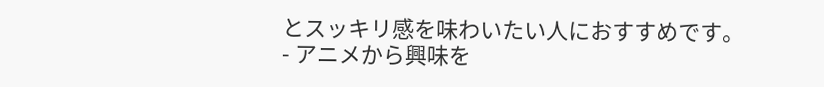とスッキリ感を味わいたい人におすすめです。
- アニメから興味を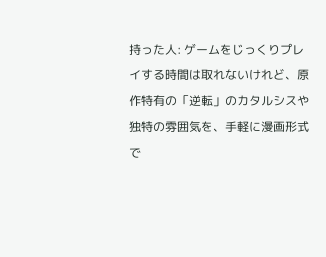持った人: ゲームをじっくりプレイする時間は取れないけれど、原作特有の「逆転」のカタルシスや独特の雰囲気を、手軽に漫画形式で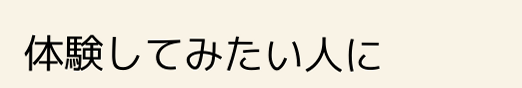体験してみたい人に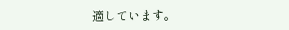適しています。